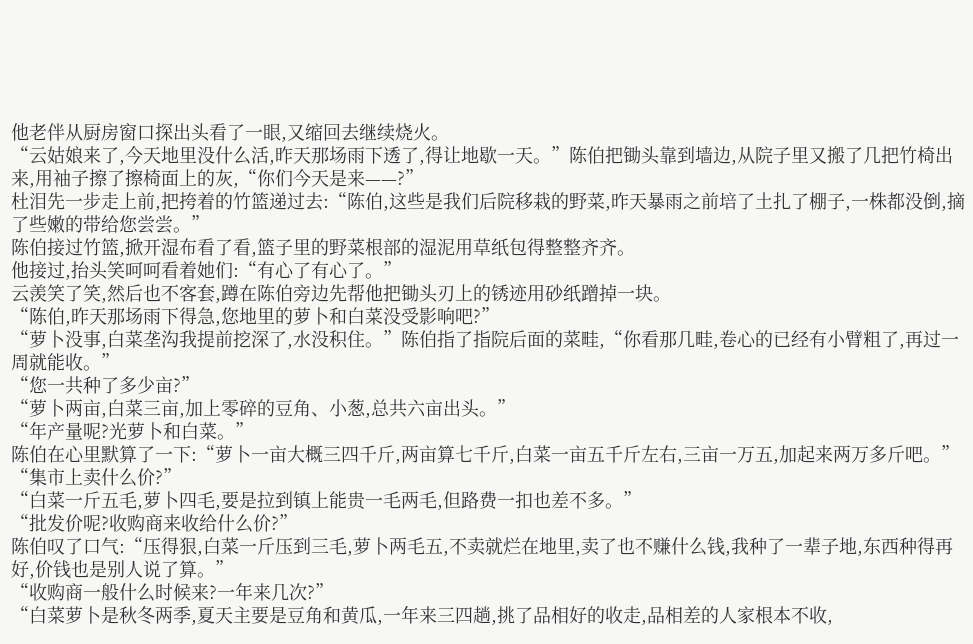他老伴从厨房窗口探出头看了一眼,又缩回去继续烧火。
“云姑娘来了,今天地里没什么活,昨天那场雨下透了,得让地歇一天。”陈伯把锄头靠到墙边,从院子里又搬了几把竹椅出来,用袖子擦了擦椅面上的灰,“你们今天是来——?”
杜泪先一步走上前,把挎着的竹篮递过去:“陈伯,这些是我们后院移栽的野菜,昨天暴雨之前培了土扎了棚子,一株都没倒,摘了些嫩的带给您尝尝。”
陈伯接过竹篮,掀开湿布看了看,篮子里的野菜根部的湿泥用草纸包得整整齐齐。
他接过,抬头笑呵呵看着她们:“有心了有心了。”
云羡笑了笑,然后也不客套,蹲在陈伯旁边先帮他把锄头刃上的锈迹用砂纸蹭掉一块。
“陈伯,昨天那场雨下得急,您地里的萝卜和白菜没受影响吧?”
“萝卜没事,白菜垄沟我提前挖深了,水没积住。”陈伯指了指院后面的菜畦,“你看那几畦,卷心的已经有小臂粗了,再过一周就能收。”
“您一共种了多少亩?”
“萝卜两亩,白菜三亩,加上零碎的豆角、小葱,总共六亩出头。”
“年产量呢?光萝卜和白菜。”
陈伯在心里默算了一下:“萝卜一亩大概三四千斤,两亩算七千斤,白菜一亩五千斤左右,三亩一万五,加起来两万多斤吧。”
“集市上卖什么价?”
“白菜一斤五毛,萝卜四毛,要是拉到镇上能贵一毛两毛,但路费一扣也差不多。”
“批发价呢?收购商来收给什么价?”
陈伯叹了口气:“压得狠,白菜一斤压到三毛,萝卜两毛五,不卖就烂在地里,卖了也不赚什么钱,我种了一辈子地,东西种得再好,价钱也是别人说了算。”
“收购商一般什么时候来?一年来几次?”
“白菜萝卜是秋冬两季,夏天主要是豆角和黄瓜,一年来三四趟,挑了品相好的收走,品相差的人家根本不收,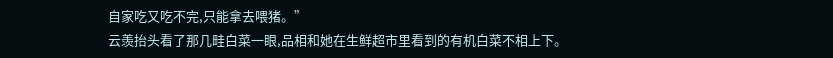自家吃又吃不完,只能拿去喂猪。”
云羡抬头看了那几畦白菜一眼,品相和她在生鲜超市里看到的有机白菜不相上下。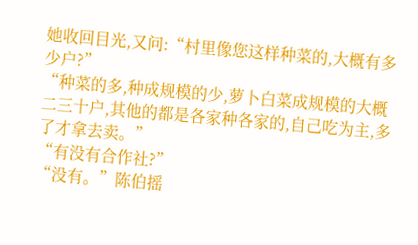她收回目光,又问:“村里像您这样种菜的,大概有多少户?”
“种菜的多,种成规模的少,萝卜白菜成规模的大概二三十户,其他的都是各家种各家的,自己吃为主,多了才拿去卖。”
“有没有合作社?”
“没有。”陈伯摇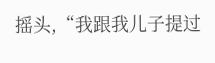摇头,“我跟我儿子提过